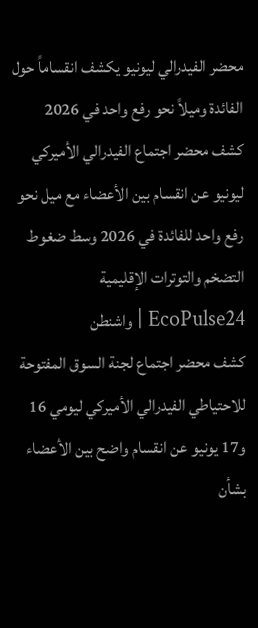محضر الفيدرالي ليونيو يكشف انقساماً حول الفائدة وميلاً نحو رفع واحد في 2026
كشف محضر اجتماع الفيدرالي الأميركي ليونيو عن انقسام بين الأعضاء مع ميل نحو رفع واحد للفائدة في 2026 وسط ضغوط التضخم والتوترات الإقليمية
EcoPulse24 | واشنطن
كشف محضر اجتماع لجنة السوق المفتوحة للاحتياطي الفيدرالي الأميركي ليومي 16 و17 يونيو عن انقسام واضح بين الأعضاء بشأن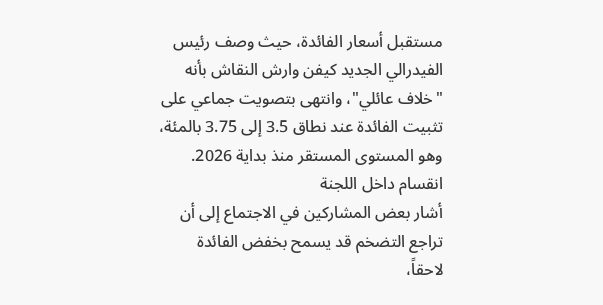مستقبل أسعار الفائدة، حيث وصف رئيس الفيدرالي الجديد كيفن وارش النقاش بأنه "خلاف عائلي"، وانتهى بتصويت جماعي على تثبيت الفائدة عند نطاق 3.5 إلى 3.75 بالمئة، وهو المستوى المستقر منذ بداية 2026.
انقسام داخل اللجنة
أشار بعض المشاركين في الاجتماع إلى أن تراجع التضخم قد يسمح بخفض الفائدة لاحقاً،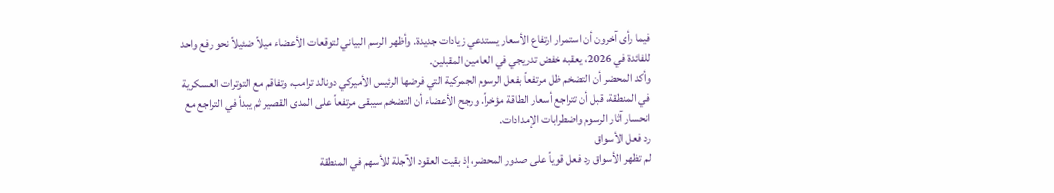فيما رأى آخرون أن استمرار ارتفاع الأسعار يستدعي زيادات جديدة. وأظهر الرسم البياني لتوقعات الأعضاء ميلاً ضئيلاً نحو رفع واحد للفائدة في 2026، يعقبه خفض تدريجي في العامين المقبلين.
وأكد المحضر أن التضخم ظل مرتفعاً بفعل الرسوم الجمركية التي فرضها الرئيس الأميركي دونالد ترامب، وتفاقم مع التوترات العسكرية في المنطقة، قبل أن تتراجع أسعار الطاقة مؤخراً. ورجح الأعضاء أن التضخم سيبقى مرتفعاً على المدى القصير ثم يبدأ في التراجع مع انحسار آثار الرسوم واضطرابات الإمدادات.
رد فعل الأسواق
لم تظهر الأسواق رد فعل قوياً على صدور المحضر، إذ بقيت العقود الآجلة للأسهم في المنطقة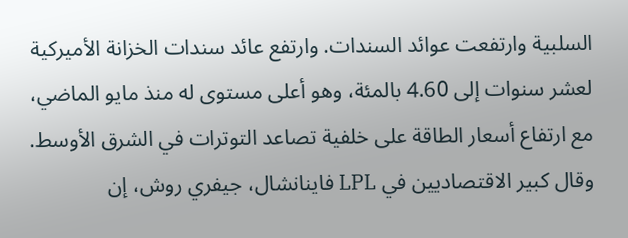السلبية وارتفعت عوائد السندات. وارتفع عائد سندات الخزانة الأميركية لعشر سنوات إلى 4.60 بالمئة، وهو أعلى مستوى له منذ مايو الماضي، مع ارتفاع أسعار الطاقة على خلفية تصاعد التوترات في الشرق الأوسط.
وقال كبير الاقتصاديين في LPL فاينانشال، جيفري روش، إن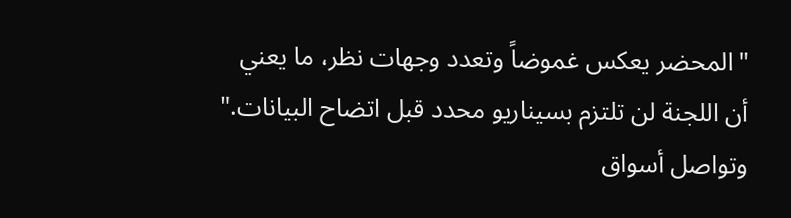"المحضر يعكس غموضاً وتعدد وجهات نظر، ما يعني أن اللجنة لن تلتزم بسيناريو محدد قبل اتضاح البيانات." وتواصل أسواق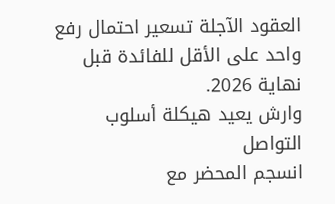العقود الآجلة تسعير احتمال رفع واحد على الأقل للفائدة قبل نهاية 2026.
وارش يعيد هيكلة أسلوب التواصل
انسجم المحضر مع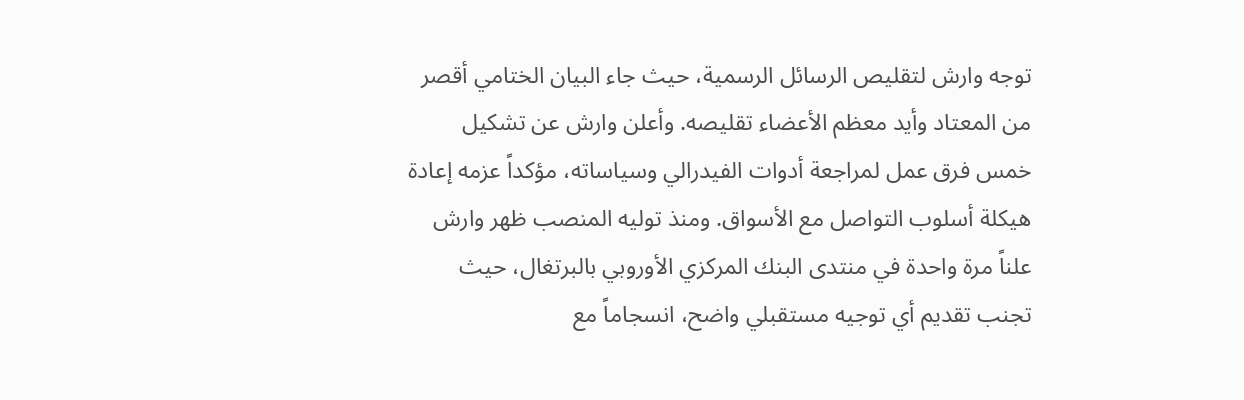توجه وارش لتقليص الرسائل الرسمية، حيث جاء البيان الختامي أقصر من المعتاد وأيد معظم الأعضاء تقليصه. وأعلن وارش عن تشكيل خمس فرق عمل لمراجعة أدوات الفيدرالي وسياساته، مؤكداً عزمه إعادة هيكلة أسلوب التواصل مع الأسواق. ومنذ توليه المنصب ظهر وارش علناً مرة واحدة في منتدى البنك المركزي الأوروبي بالبرتغال، حيث تجنب تقديم أي توجيه مستقبلي واضح، انسجاماً مع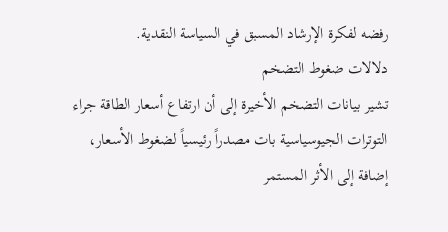رفضه لفكرة الإرشاد المسبق في السياسة النقدية.
دلالات ضغوط التضخم
تشير بيانات التضخم الأخيرة إلى أن ارتفاع أسعار الطاقة جراء التوترات الجيوسياسية بات مصدراً رئيسياً لضغوط الأسعار، إضافة إلى الأثر المستمر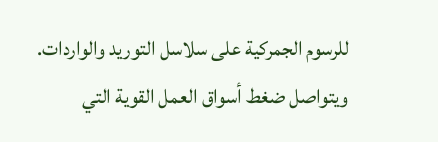للرسوم الجمركية على سلاسل التوريد والواردات. ويتواصل ضغط أسواق العمل القوية التي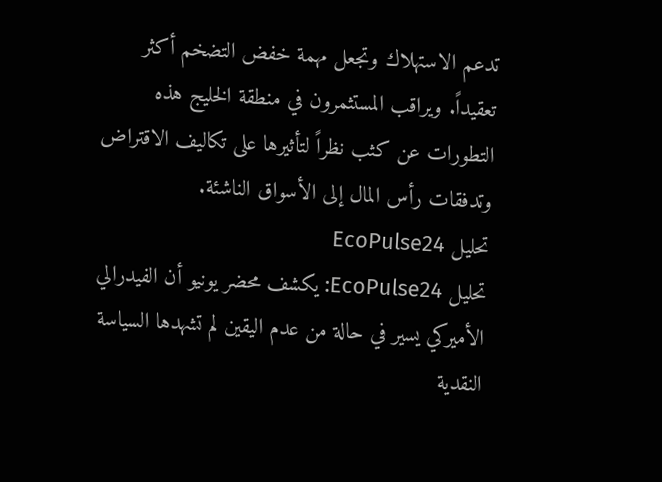تدعم الاستهلاك وتجعل مهمة خفض التضخم أكثر تعقيداً. ويراقب المستثمرون في منطقة الخليج هذه التطورات عن كثب نظراً لتأثيرها على تكاليف الاقتراض وتدفقات رأس المال إلى الأسواق الناشئة.
تحليل EcoPulse24
تحليل EcoPulse24: يكشف محضر يونيو أن الفيدرالي الأميركي يسير في حالة من عدم اليقين لم تشهدها السياسة النقدية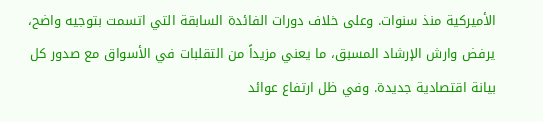الأميركية منذ سنوات. وعلى خلاف دورات الفائدة السابقة التي اتسمت بتوجيه واضح، يرفض وارش الإرشاد المسبق، ما يعني مزيداً من التقلبات في الأسواق مع صدور كل بيانة اقتصادية جديدة. وفي ظل ارتفاع عوائد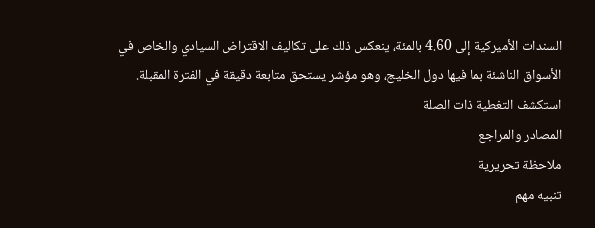السندات الأميركية إلى 4.60 بالمئة، ينعكس ذلك على تكاليف الاقتراض السيادي والخاص في الأسواق الناشئة بما فيها دول الخليج، وهو مؤشر يستحق متابعة دقيقة في الفترة المقبلة.
استكشف التغطية ذات الصلة
المصادر والمراجع
ملاحظة تحريرية
تنبيه مهم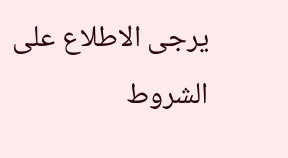يرجى الاطلاع على الشروط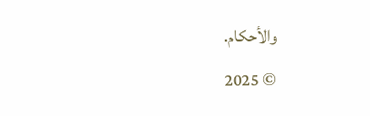والأحكام.
© 2025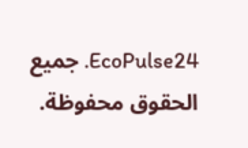EcoPulse24. جميع الحقوق محفوظة.